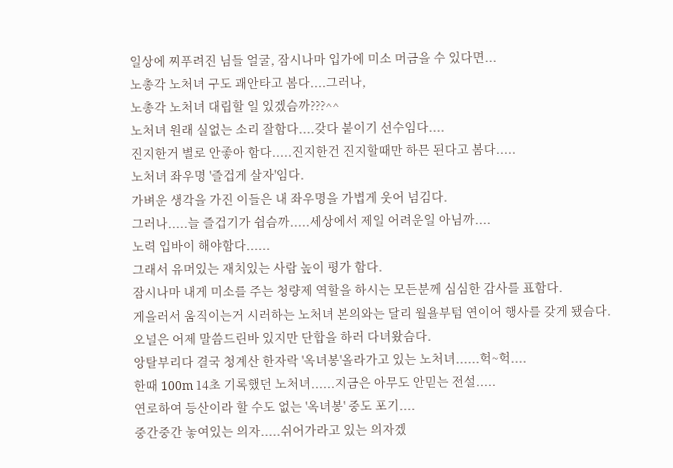일상에 찌푸려진 님들 얼굴, 잠시나마 입가에 미소 머금을 수 있다면...
노총각 노처녀 구도 괘안타고 봄다....그러나,
노총각 노처녀 대립할 일 있겠슴까???^^
노처녀 원래 실없는 소리 잘함다....갖다 붙이기 선수임다....
진지한거 별로 안좋아 함다.....진지한건 진지할때만 하믄 된다고 봄다.....
노처녀 좌우명 '즐겁게 살자'임다.
가벼운 생각을 가진 이들은 내 좌우명을 가볍게 웃어 넘김다.
그러나.....늘 즐겁기가 쉽슴까.....세상에서 제일 어려운일 아님까....
노력 입바이 해야함다......
그래서 유머있는 재치있는 사람 높이 평가 함다.
잠시나마 내게 미소를 주는 청량제 역할을 하시는 모든분께 심심한 감사를 표함다.
게을러서 움직이는거 시러하는 노처녀 본의와는 달리 월욜부텀 연이어 행사를 갖게 됐슴다.
오널은 어제 말씀드린바 있지만 단합을 하러 다녀왔슴다.
앙탈부리다 결국 청계산 한자락 '옥녀봉'올라가고 있는 노처녀......헉~헉....
한때 100m 14초 기록했던 노처녀......지금은 아무도 안믿는 전설.....
연로하여 등산이라 할 수도 없는 '옥녀봉' 중도 포기....
중간중간 놓여있는 의자.....쉬어가라고 있는 의자겠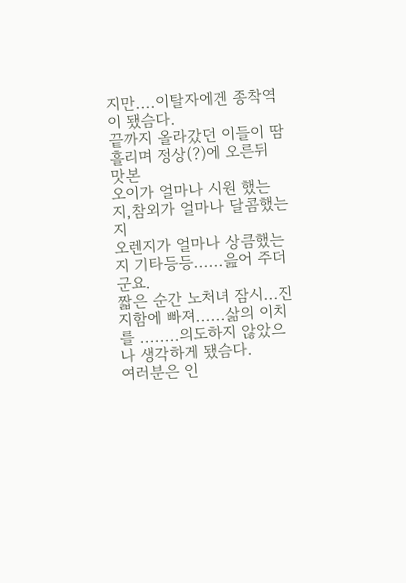지만....이탈자에겐 종착역이 됐슴다.
끝까지 올라갔던 이들이 땀흘리며 정상(?)에 오른뒤 맛본
오이가 얼마나 시원 했는지,참외가 얼마나 달콤했는지
오렌지가 얼마나 상큼했는지 기타등등......읊어 주더군요.
짧은 순간 노처녀 잠시...진지함에 빠져......삶의 이치를 ........의도하지 않았으나 생각하게 됐슴다.
여러분은 인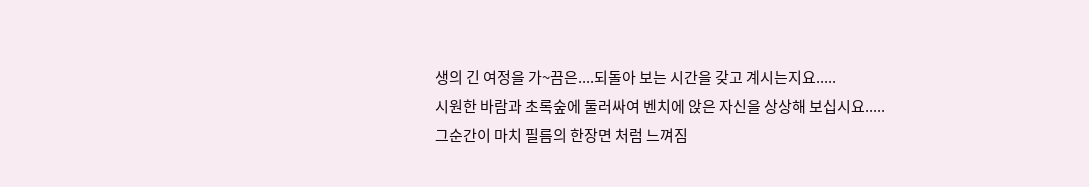생의 긴 여정을 가~끔은....되돌아 보는 시간을 갖고 계시는지요.....
시원한 바람과 초록숲에 둘러싸여 벤치에 앉은 자신을 상상해 보십시요.....
그순간이 마치 필름의 한장면 처럼 느껴짐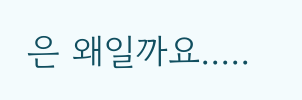은 왜일까요.....